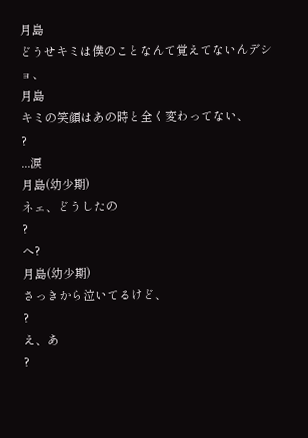月島
どうせキミは僕のことなんて覚えてないんデショ、
月島
キミの笑顔はあの時と全く変わってない、
?
...涙
月島(幼少期)
ネェ、どうしたの
?
へ?
月島(幼少期)
さっきから泣いてるけど、
?
え、あ
?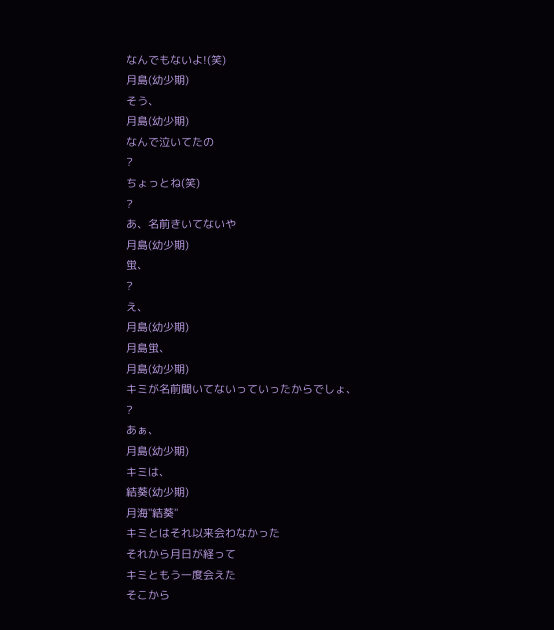なんでもないよ!(笑)
月島(幼少期)
そう、
月島(幼少期)
なんで泣いてたの
?
ちょっとね(笑)
?
あ、名前きいてないや
月島(幼少期)
蛍、
?
え、
月島(幼少期)
月島蛍、
月島(幼少期)
キミが名前聞いてないっていったからでしょ、
?
あぁ、
月島(幼少期)
キミは、
結葵(幼少期)
月海"結葵"
キミとはそれ以来会わなかった
それから月日が経って
キミともう一度会えた
そこから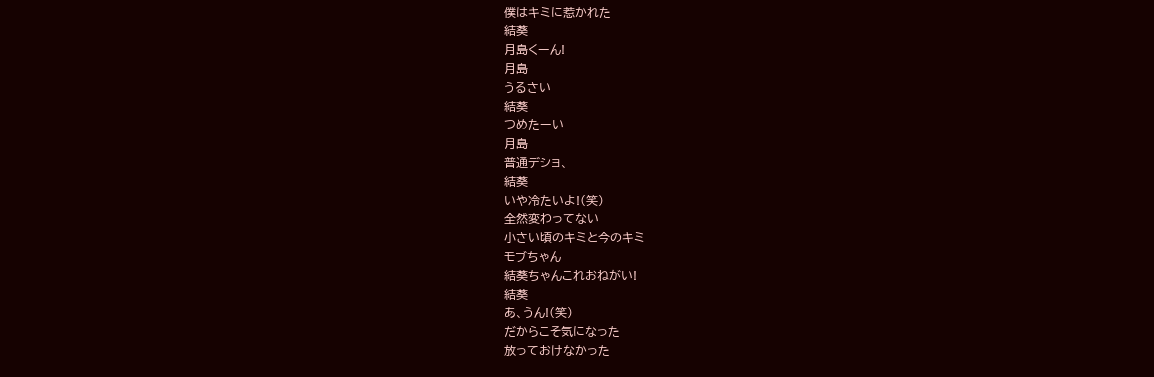僕はキミに惹かれた
結葵
月島くーん!
月島
うるさい
結葵
つめたーい
月島
普通デショ、
結葵
いや冷たいよ!(笑)
全然変わってない
小さい頃のキミと今のキミ
モブちゃん
結葵ちゃんこれおねがい!
結葵
あ、うん!(笑)
だからこそ気になった
放っておけなかった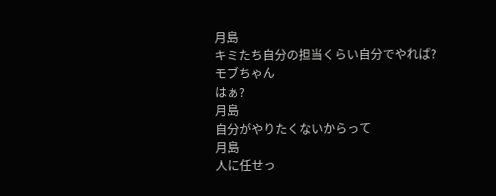月島
キミたち自分の担当くらい自分でやれば?
モブちゃん
はぁ?
月島
自分がやりたくないからって
月島
人に任せっ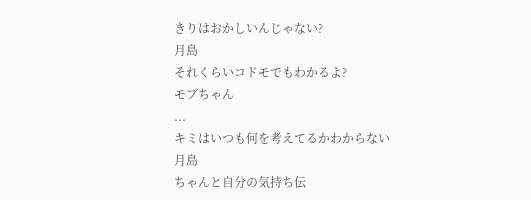きりはおかしいんじゃない?
月島
それくらいコドモでもわかるよ?
モブちゃん
...
キミはいつも何を考えてるかわからない
月島
ちゃんと自分の気持ち伝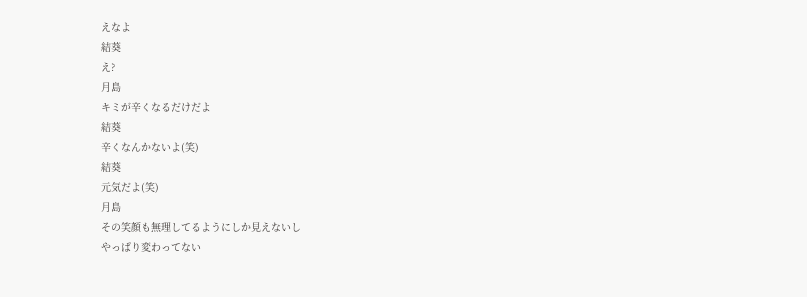えなよ
結葵
え?
月島
キミが辛くなるだけだよ
結葵
辛くなんかないよ(笑)
結葵
元気だよ(笑)
月島
その笑顔も無理してるようにしか見えないし
やっぱり変わってない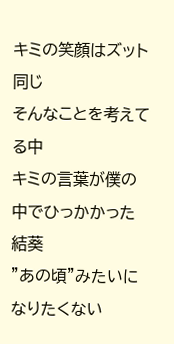キミの笑顔はズット同じ
そんなことを考えてる中
キミの言葉が僕の中でひっかかった
結葵
"あの頃"みたいになりたくない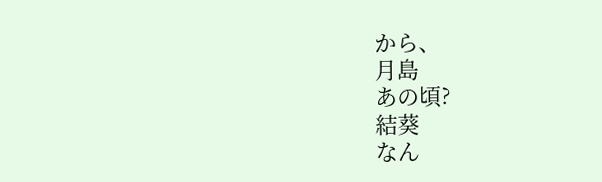から、
月島
あの頃?
結葵
なん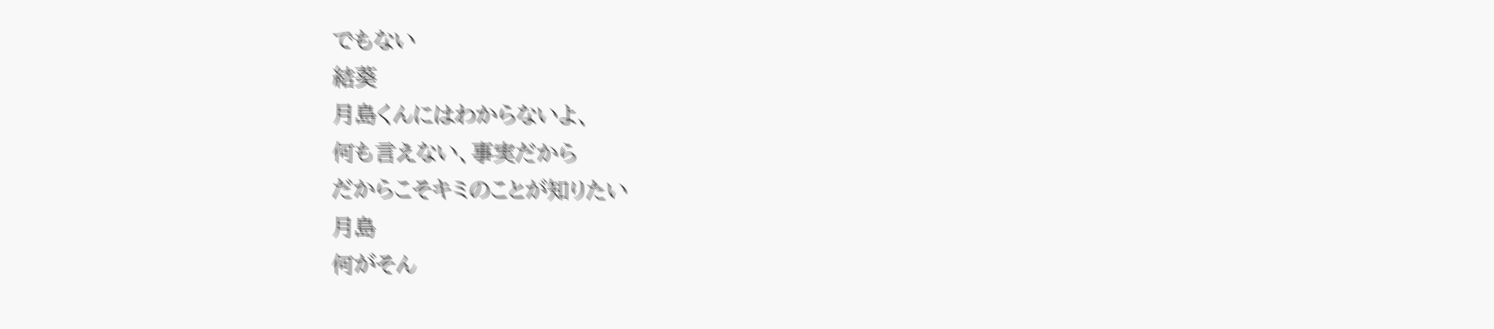でもない
結葵
月島くんにはわからないよ、
何も言えない、事実だから
だからこそキミのことが知りたい
月島
何がそん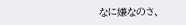なに嫌なのさ、